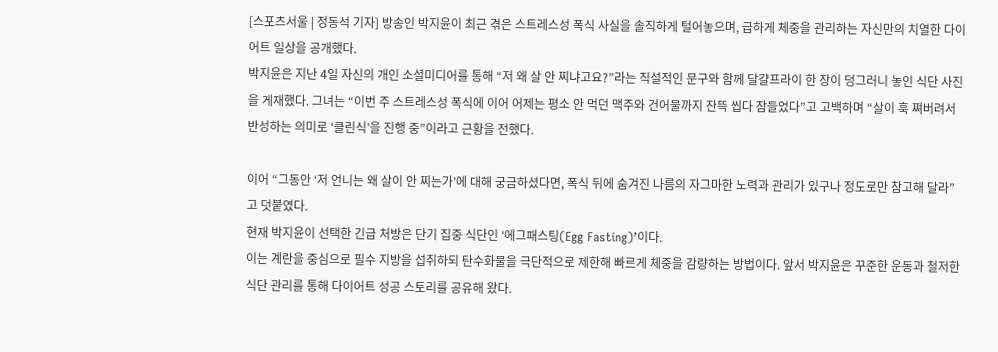[스포츠서울 | 정동석 기자] 방송인 박지윤이 최근 겪은 스트레스성 폭식 사실을 솔직하게 털어놓으며, 급하게 체중을 관리하는 자신만의 치열한 다이어트 일상을 공개했다.
박지윤은 지난 4일 자신의 개인 소셜미디어를 통해 “저 왜 살 안 찌냐고요?”라는 직설적인 문구와 함께 달걀프라이 한 장이 덩그러니 놓인 식단 사진을 게재했다. 그녀는 “이번 주 스트레스성 폭식에 이어 어제는 평소 안 먹던 맥주와 건어물까지 잔뜩 씹다 잠들었다”고 고백하며 “살이 훅 쪄버려서 반성하는 의미로 ‘클린식’을 진행 중”이라고 근황을 전했다.

이어 “그동안 ‘저 언니는 왜 살이 안 찌는가’에 대해 궁금하셨다면, 폭식 뒤에 숨겨진 나름의 자그마한 노력과 관리가 있구나 정도로만 참고해 달라”고 덧붙였다.
현재 박지윤이 선택한 긴급 처방은 단기 집중 식단인 ‘에그패스팅(Egg Fasting)’이다.
이는 계란을 중심으로 필수 지방을 섭취하되 탄수화물을 극단적으로 제한해 빠르게 체중을 감량하는 방법이다. 앞서 박지윤은 꾸준한 운동과 철저한 식단 관리를 통해 다이어트 성공 스토리를 공유해 왔다.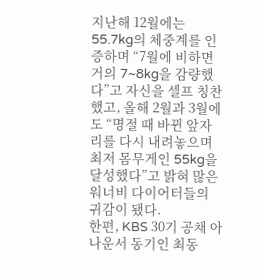지난해 12월에는 55.7kg의 체중계를 인증하며 “7월에 비하면 거의 7~8kg을 감량했다”고 자신을 셀프 칭찬했고, 올해 2월과 3월에도 “명절 때 바뀐 앞자리를 다시 내려놓으며 최저 몸무게인 55kg을 달성했다”고 밝혀 많은 워너비 다이어터들의 귀감이 됐다.
한편, KBS 30기 공채 아나운서 동기인 최동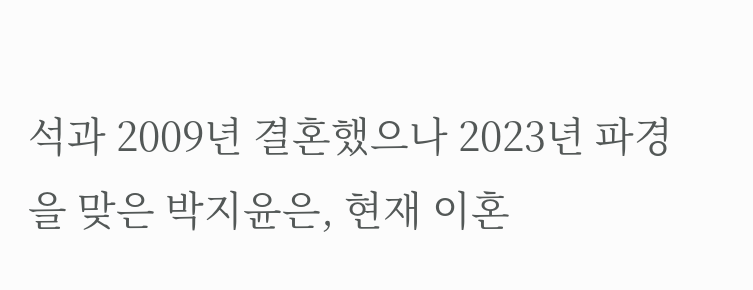석과 2009년 결혼했으나 2023년 파경을 맞은 박지윤은, 현재 이혼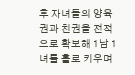후 자녀들의 양육권과 친권을 전적으로 확보해 1남 1녀를 홀로 키우며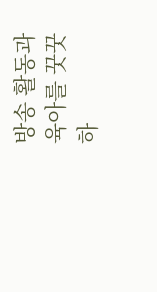방송 활동과 육아를 꿋꿋하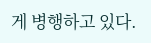게 병행하고 있다.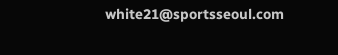white21@sportsseoul.com